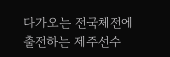다가오는 전국체전에 출전하는 제주선수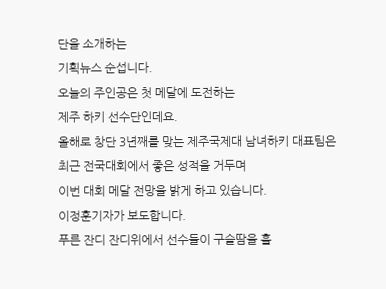단을 소개하는
기획뉴스 순섭니다.
오늘의 주인공은 첫 메달에 도전하는
제주 하키 선수단인데요.
올해로 창단 3년째를 맞는 제주국제대 남녀하키 대표팀은
최근 전국대회에서 좋은 성적을 거두며
이번 대회 메달 전망을 밝게 하고 있습니다.
이정훈기자가 보도합니다.
푸른 잔디 잔디위에서 선수들이 구슬땀을 흘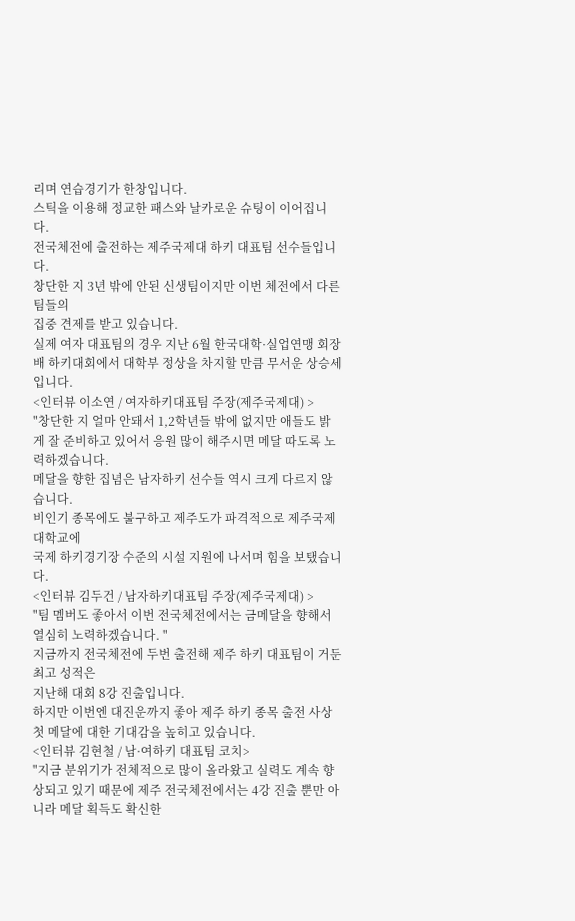리며 연습경기가 한창입니다.
스틱을 이용해 정교한 패스와 날카로운 슈팅이 이어집니다.
전국체전에 출전하는 제주국제대 하키 대표팀 선수들입니다.
창단한 지 3년 밖에 안된 신생팀이지만 이번 체전에서 다른 팀들의
집중 견제를 받고 있습니다.
실제 여자 대표팀의 경우 지난 6월 한국대학·실업연맹 회장배 하키대회에서 대학부 정상을 차지할 만큼 무서운 상승세입니다.
<인터뷰 이소연 / 여자하키대표팀 주장(제주국제대) >
"창단한 지 얼마 안돼서 1,2학년들 밖에 없지만 애들도 밝게 잘 준비하고 있어서 응원 많이 해주시면 메달 따도록 노력하겠습니다.
메달을 향한 집념은 남자하키 선수들 역시 크게 다르지 않습니다.
비인기 종목에도 불구하고 제주도가 파격적으로 제주국제대학교에
국제 하키경기장 수준의 시설 지원에 나서며 힘을 보탰습니다.
<인터뷰 김두건 / 남자하키대표팀 주장(제주국제대) >
"팀 멤버도 좋아서 이번 전국체전에서는 금메달을 향해서
열심히 노력하겠습니다. "
지금까지 전국체전에 두번 출전해 제주 하키 대표팀이 거둔 최고 성적은
지난해 대회 8강 진출입니다.
하지만 이번엔 대진운까지 좋아 제주 하키 종목 출전 사상
첫 메달에 대한 기대감을 높히고 있습니다.
<인터뷰 김현철 / 남·여하키 대표팀 코치>
"지금 분위기가 전체적으로 많이 올라왔고 실력도 계속 향상되고 있기 때문에 제주 전국체전에서는 4강 진출 뿐만 아니라 메달 획득도 확신한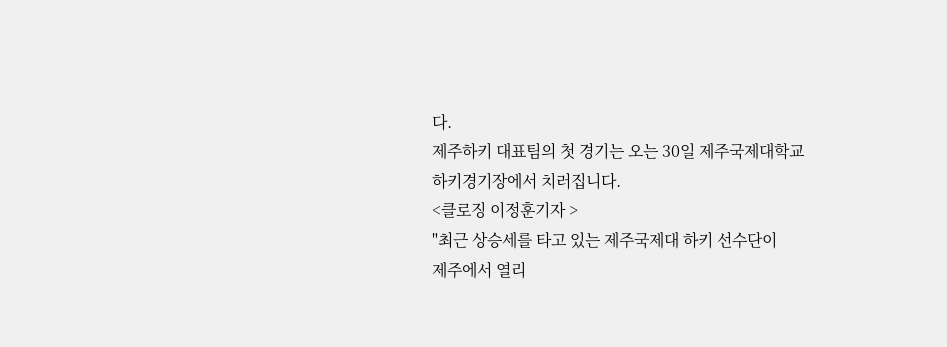다.
제주하키 대표팀의 첫 경기는 오는 30일 제주국제대학교
하키경기장에서 치러집니다.
<클로징 이정훈기자 >
"최근 상승세를 타고 있는 제주국제대 하키 선수단이
제주에서 열리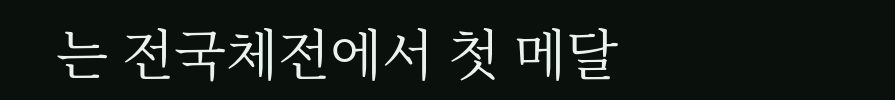는 전국체전에서 첫 메달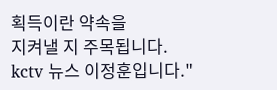획득이란 약속을
지켜낼 지 주목됩니다.
kctv 뉴스 이정훈입니다."